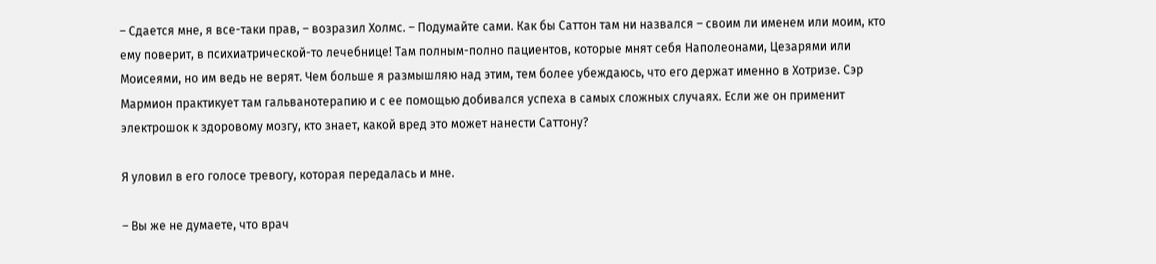– Сдается мне, я все-таки прав, – возразил Холмс. – Подумайте сами. Как бы Саттон там ни назвался – своим ли именем или моим, кто ему поверит, в психиатрической-то лечебнице! Там полным-полно пациентов, которые мнят себя Наполеонами, Цезарями или Моисеями, но им ведь не верят. Чем больше я размышляю над этим, тем более убеждаюсь, что его держат именно в Хотризе. Сэр Мармион практикует там гальванотерапию и с ее помощью добивался успеха в самых сложных случаях. Если же он применит электрошок к здоровому мозгу, кто знает, какой вред это может нанести Саттону?

Я уловил в его голосе тревогу, которая передалась и мне.

– Вы же не думаете, что врач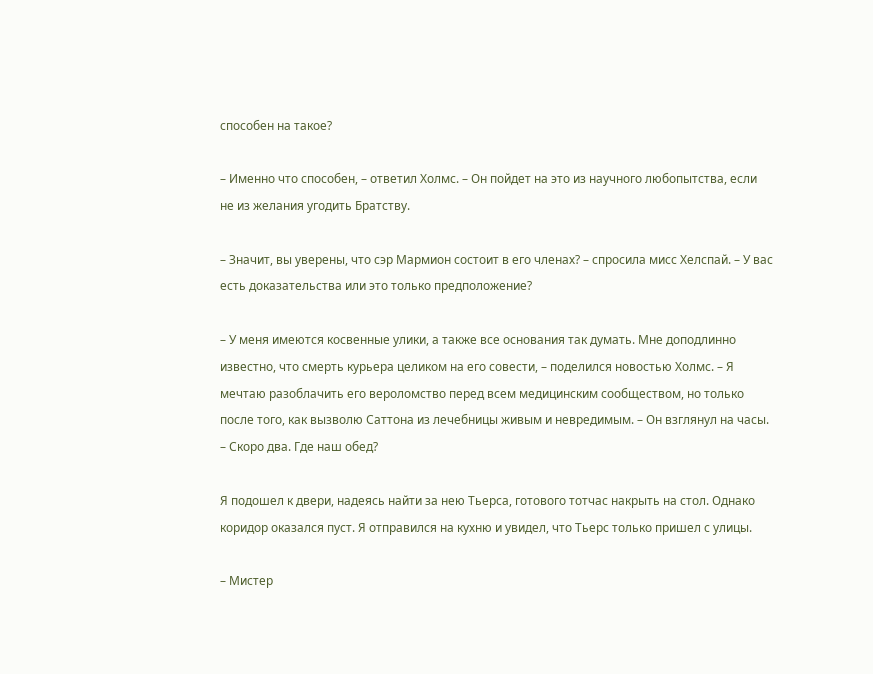способен на такое?

– Именно что способен, – ответил Холмс. – Он пойдет на это из научного любопытства, если не из желания угодить Братству.

– Значит, вы уверены, что сэр Мармион состоит в его членах? – спросила мисс Хелспай. – У вас есть доказательства или это только предположение?

– У меня имеются косвенные улики, а также все основания так думать. Мне доподлинно известно, что смерть курьера целиком на его совести, – поделился новостью Холмс. – Я мечтаю разоблачить его вероломство перед всем медицинским сообществом, но только после того, как вызволю Саттона из лечебницы живым и невредимым. – Он взглянул на часы. – Скоро два. Где наш обед?

Я подошел к двери, надеясь найти за нею Тьерса, готового тотчас накрыть на стол. Однако коридор оказался пуст. Я отправился на кухню и увидел, что Тьерс только пришел с улицы.

– Мистер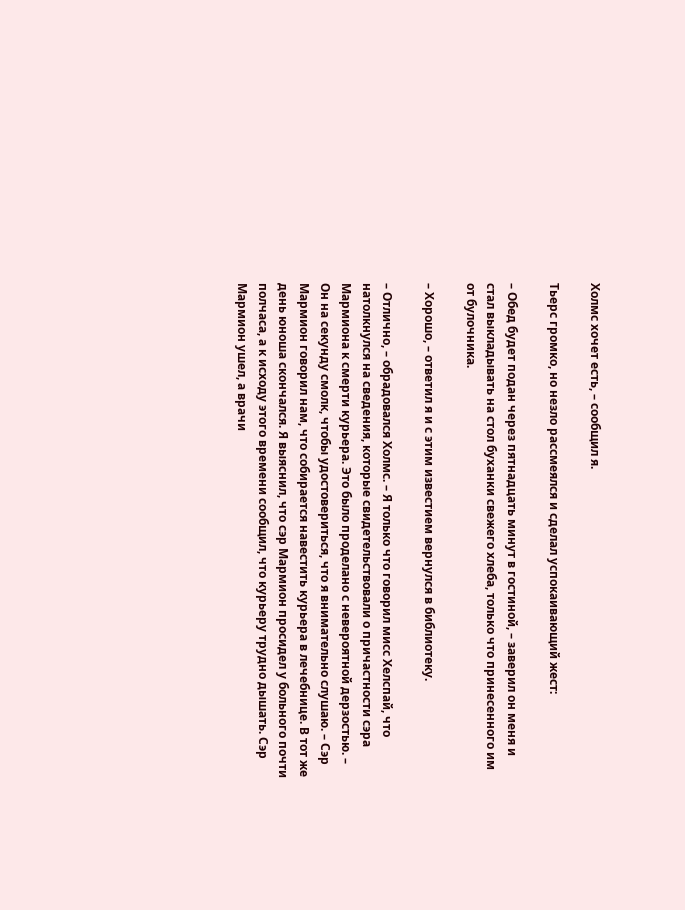Холмс хочет есть, – сообщил я.

Тьерс громко, но незло рассмеялся и сделал успокаивающий жест:

– Обед будет подан через пятнадцать минут в гостиной, – заверил он меня и стал выкладывать на стол буханки свежего хлеба, только что принесенного им от булочника.

– Хорошо, – ответил я и с этим известием вернулся в библиотеку.

– Отлично, – обрадовался Холмс. – Я только что говорил мисс Хелспай, что натолкнулся на сведения, которые свидетельствовали о причастности сэра Мармиона к смерти курьера. Это было проделано с невероятной дерзостью. – Он на секунду смолк, чтобы удостовериться, что я внимательно слушаю. – Сэр Мармион говорил нам, что собирается навестить курьера в лечебнице. В тот же день юноша скончался. Я выяснил, что сэр Мармион просидел у больного почти полчаса, а к исходу этого времени сообщил, что курьеру трудно дышать. Сэр Мармион ушел, а врачи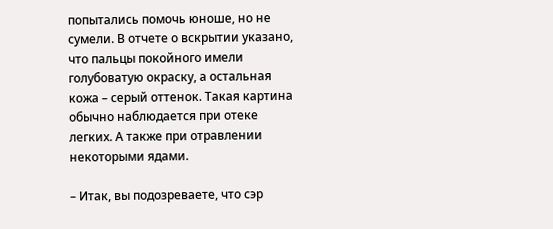попытались помочь юноше, но не сумели. В отчете о вскрытии указано, что пальцы покойного имели голубоватую окраску, а остальная кожа – серый оттенок. Такая картина обычно наблюдается при отеке легких. А также при отравлении некоторыми ядами.

– Итак, вы подозреваете, что сэр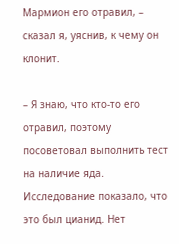Мармион его отравил, – сказал я, уяснив, к чему он клонит.

– Я знаю, что кто-то его отравил, поэтому посоветовал выполнить тест на наличие яда. Исследование показало, что это был цианид. Нет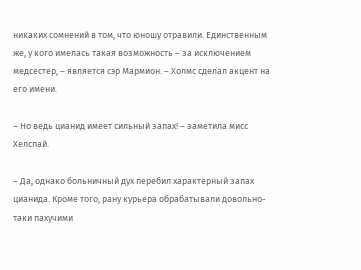никаких сомнений в том, что юношу отравили. Единственным же, у кого имелась такая возможность – за исключением медсестер, – является сэр Мармион. – Холмс сделал акцент на его имени.

– Но ведь цианид имеет сильный запах! – заметила мисс Хелспай.

– Да, однако больничный дух перебил характерный запах цианида. Кроме того, рану курьера обрабатывали довольно-таки пахучими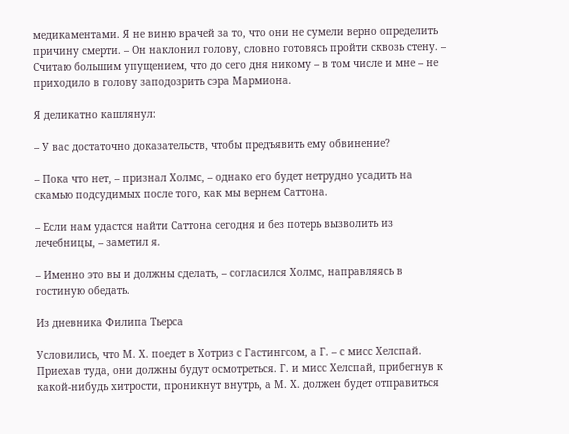медикаментами. Я не виню врачей за то, что они не сумели верно определить причину смерти. – Он наклонил голову, словно готовясь пройти сквозь стену. – Считаю большим упущением, что до сего дня никому – в том числе и мне – не приходило в голову заподозрить сэра Мармиона.

Я деликатно кашлянул:

– У вас достаточно доказательств, чтобы предъявить ему обвинение?

– Пока что нет, – признал Холмс, – однако его будет нетрудно усадить на скамью подсудимых после того, как мы вернем Саттона.

– Если нам удастся найти Саттона сегодня и без потерь вызволить из лечебницы, – заметил я.

– Именно это вы и должны сделать, – согласился Холмс, направляясь в гостиную обедать.

Из дневника Филипа Тьерса

Условились, что М. Х. поедет в Хотриз с Гастингсом, а Г. – с мисс Хелспай. Приехав туда, они должны будут осмотреться. Г. и мисс Хелспай, прибегнув к какой-нибудь хитрости, проникнут внутрь, а М. Х. должен будет отправиться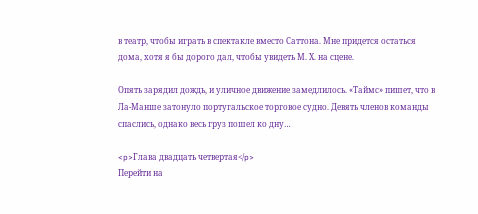в театр, чтобы играть в спектакле вместо Саттона. Мне придется остаться дома, хотя я бы дорого дал, чтобы увидеть М. Х. на сцене.

Опять зарядил дождь, и уличное движение замедлилось. «Таймс» пишет, что в Ла-Манше затонуло португальское торговое судно. Девять членов команды спаслись, однако весь груз пошел ко дну…

<p>Глава двадцать четвертая</p>
Перейти на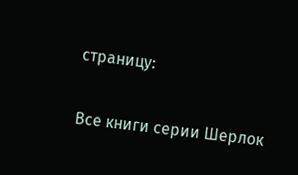страницу:

Все книги серии Шерлок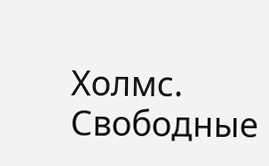Холмс. Свободные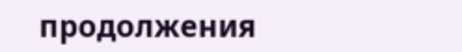продолжения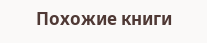Похожие книги